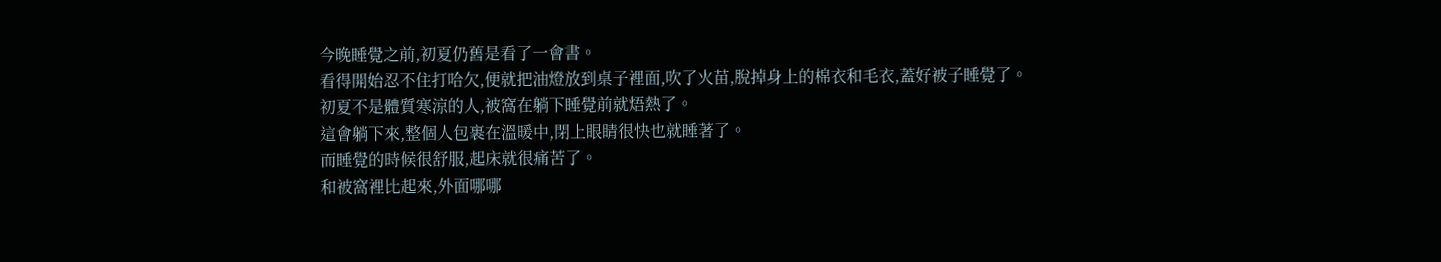今晚睡覺之前,初夏仍舊是看了一會書。
看得開始忍不住打哈欠,便就把油燈放到桌子裡面,吹了火苗,脫掉身上的棉衣和毛衣,蓋好被子睡覺了。
初夏不是體質寒涼的人,被窩在躺下睡覺前就焐熱了。
這會躺下來,整個人包裹在溫暖中,閉上眼睛很快也就睡著了。
而睡覺的時候很舒服,起床就很痛苦了。
和被窩裡比起來,外面哪哪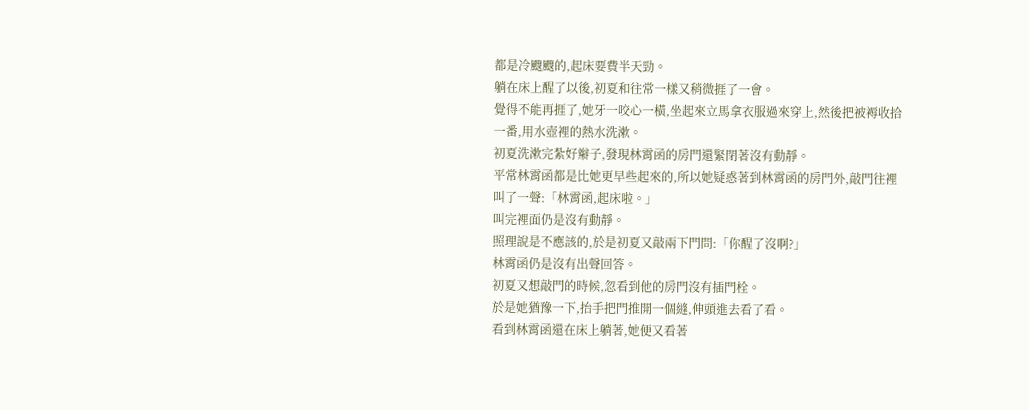都是冷颼颼的,起床要費半天勁。
躺在床上醒了以後,初夏和往常一樣又稍微捱了一會。
覺得不能再捱了,她牙一咬心一橫,坐起來立馬拿衣服過來穿上,然後把被褥收拾一番,用水壺裡的熱水洗漱。
初夏洗漱完紮好辮子,發現林霄函的房門還緊閉著沒有動靜。
平常林霄函都是比她更早些起來的,所以她疑惑著到林霄函的房門外,敲門往裡叫了一聲:「林霄函,起床啦。」
叫完裡面仍是沒有動靜。
照理說是不應該的,於是初夏又敲兩下門問:「你醒了沒啊?」
林霄函仍是沒有出聲回答。
初夏又想敲門的時候,忽看到他的房門沒有插門栓。
於是她猶豫一下,抬手把門推開一個縫,伸頭進去看了看。
看到林霄函還在床上躺著,她便又看著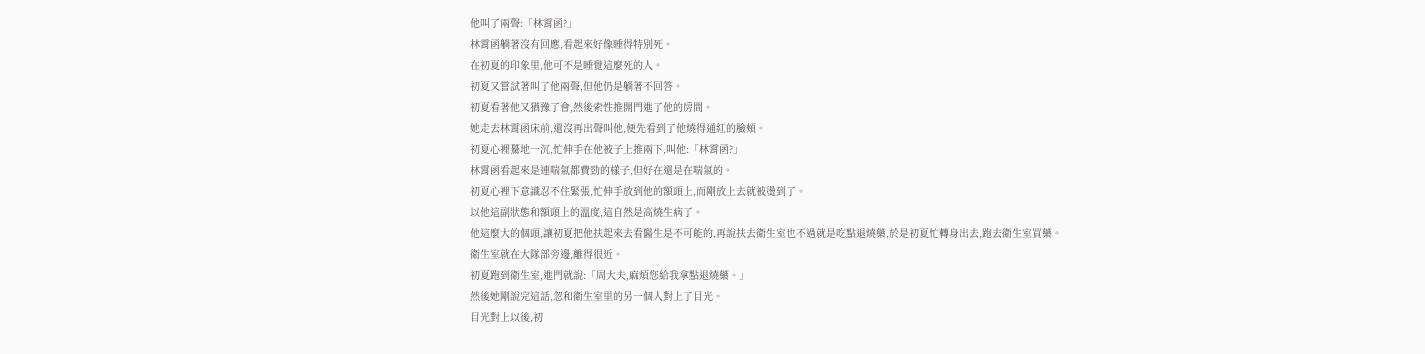他叫了兩聲:「林霄函?」
林霄函躺著沒有回應,看起來好像睡得特別死。
在初夏的印象里,他可不是睡覺這麼死的人。
初夏又嘗試著叫了他兩聲,但他仍是躺著不回答。
初夏看著他又猶豫了會,然後索性推開門進了他的房間。
她走去林霄函床前,還沒再出聲叫他,便先看到了他燒得通紅的臉頰。
初夏心裡驀地一沉,忙伸手在他被子上推兩下,叫他:「林霄函?」
林霄函看起來是連喘氣都費勁的樣子,但好在還是在喘氣的。
初夏心裡下意識忍不住緊張,忙伸手放到他的額頭上,而剛放上去就被燙到了。
以他這副狀態和額頭上的溫度,這自然是高燒生病了。
他這麼大的個頭,讓初夏把他扶起來去看醫生是不可能的,再說扶去衛生室也不過就是吃點退燒藥,於是初夏忙轉身出去,跑去衛生室買藥。
衛生室就在大隊部旁邊,離得很近。
初夏跑到衛生室,進門就說:「周大夫,麻煩您給我拿點退燒藥。」
然後她剛說完這話,忽和衛生室里的另一個人對上了目光。
目光對上以後,初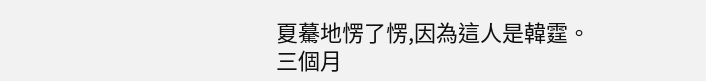夏驀地愣了愣,因為這人是韓霆。
三個月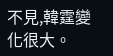不見,韓霆變化很大。